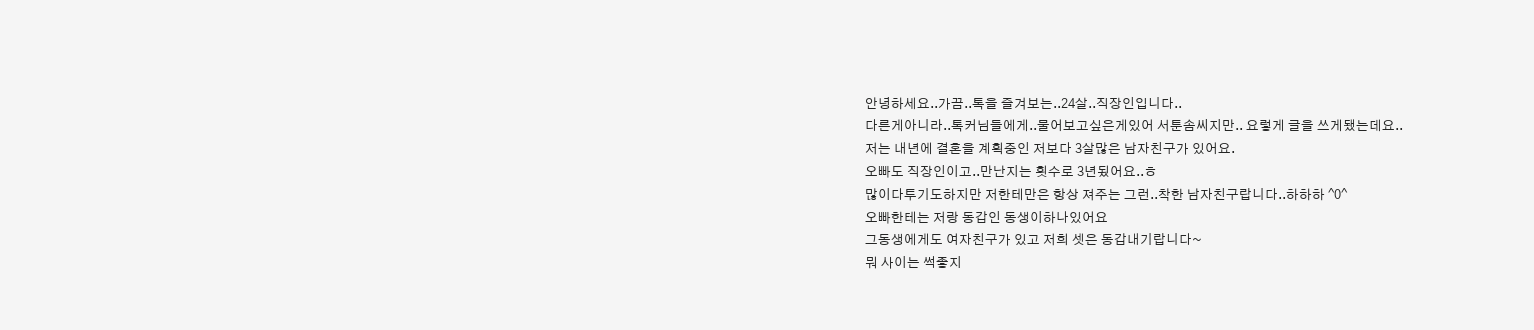안녕하세요..가끔..톡을 즐겨보는..24살..직장인입니다..
다른게아니라..톡커님들에게..물어보고싶은게있어 서툰솜씨지만.. 요렇게 글을 쓰게됐는데요..
저는 내년에 결혼을 계획중인 저보다 3살많은 남자친구가 있어요.
오빠도 직장인이고..만난지는 횟수로 3년됬어요..ㅎ
많이다투기도하지만 저한테만은 항상 져주는 그런..착한 남자친구랍니다..하하하 ^0^
오빠한테는 저랑 동갑인 동생이하나있어요
그동생에게도 여자친구가 있고 저희 셋은 동갑내기랍니다~
뭐 사이는 썩좋지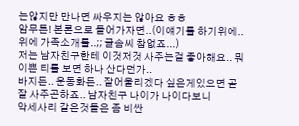는않지만 만나면 싸우지는 않아요 ㅎㅎ
암무튼! 본론으로 들어가자면..(이얘기를 하기위에..위에 가족소개를..;; 글솜씨 참없죠...)
저는 남자친구한테 이것저것 사주는걸 좋아해요.. 뭐 이쁜 티를 보면 하나 산다던가..
바지든.. 운동화든.. 잘어울리겠다 싶은게있으면 곧 잘 사주곤하죠.. 남자친구 나이가 나이다보니
악세사리 같은것들은 좀 비싼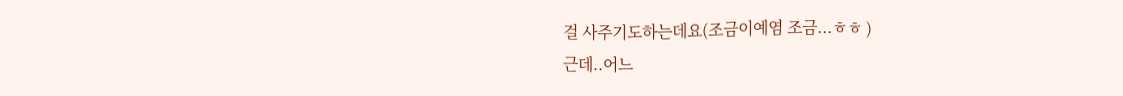걸 사주기도하는데요(조금이예염 조금...ㅎㅎ )
근데..어느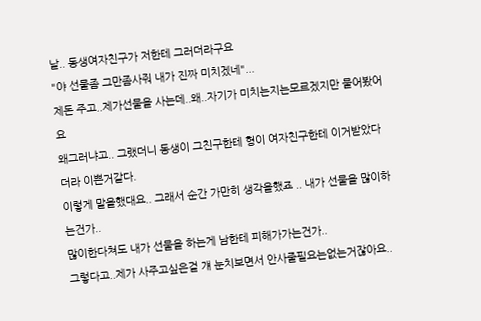날.. 동생여자친구가 저한테 그러더라구요
"야 선물좀 그만좀사줘 내가 진짜 미치겠네"...
제돈 주고..제가선물을 사는데..왜..자기가 미치는지는모르겠지만 물어봤어요
왜그러냐고.. 그랬더니 동생이 그친구한테 형이 여자친구한테 이거받았다더라 이쁜거같다.
이렇게 말을했대요.. 그래서 순간 가만히 생각을했죠 .. 내가 선물을 많이하는건가..
많이한다쳐도 내가 선물을 하는게 남한테 피해가가는건가..
그렇다고..제가 사주고싶은걸 걔 눈치보면서 안사줄필요는없는거잖아요..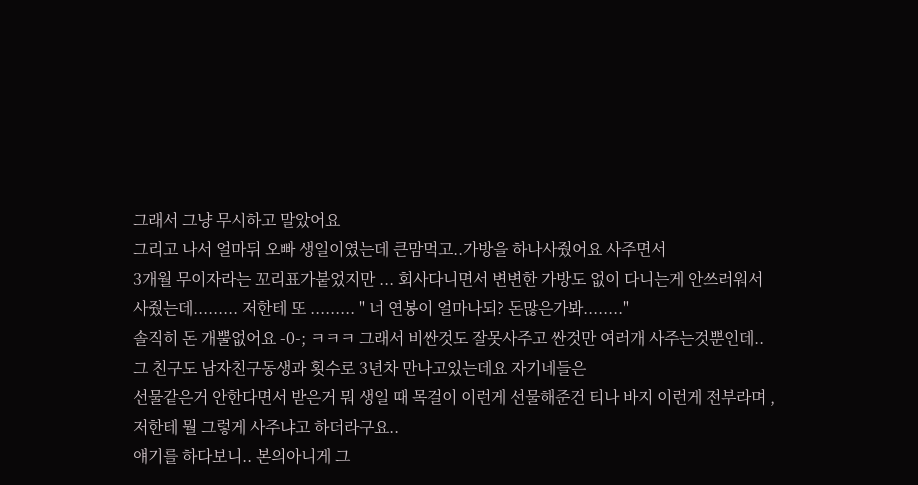그래서 그냥 무시하고 말았어요
그리고 나서 얼마뒤 오빠 생일이였는데 큰맘먹고..가방을 하나사줬어요 사주면서
3개월 무이자라는 꼬리표가붙었지만 ... 회사다니면서 변변한 가방도 없이 다니는게 안쓰러워서
사줬는데......... 저한테 또 ......... " 너 연봉이 얼마나되? 돈많은가봐........"
솔직히 돈 개뿔없어요 -0-; ㅋㅋㅋ 그래서 비싼것도 잘못사주고 싼것만 여러개 사주는것뿐인데..
그 친구도 남자친구동생과 횟수로 3년차 만나고있는데요 자기네들은
선물같은거 안한다면서 받은거 뭐 생일 때 목걸이 이런게 선물해준건 티나 바지 이런게 전부라며 ,
저한테 뭘 그렇게 사주냐고 하더라구요..
얘기를 하다보니.. 본의아니게 그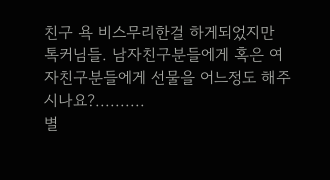친구 욕 비스무리한걸 하게되었지만
톡커님들. 남자친구분들에게 혹은 여자친구분들에게 선물을 어느정도 해주시나요?..........
별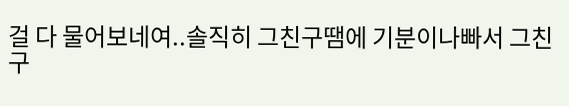걸 다 물어보네여..솔직히 그친구땜에 기분이나빠서 그친구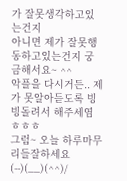가 잘못생각하고있는건지
아니면 제가 잘못행동하고있는건지 궁금해서요~ ^^
악플을 다시거든.. 제가 못알아듣도록 빙빙돌려서 해주세염 ㅎㅎㅎ
그럼~ 오늘 하루마무리들잘하세요 (--)(__)(^^)/